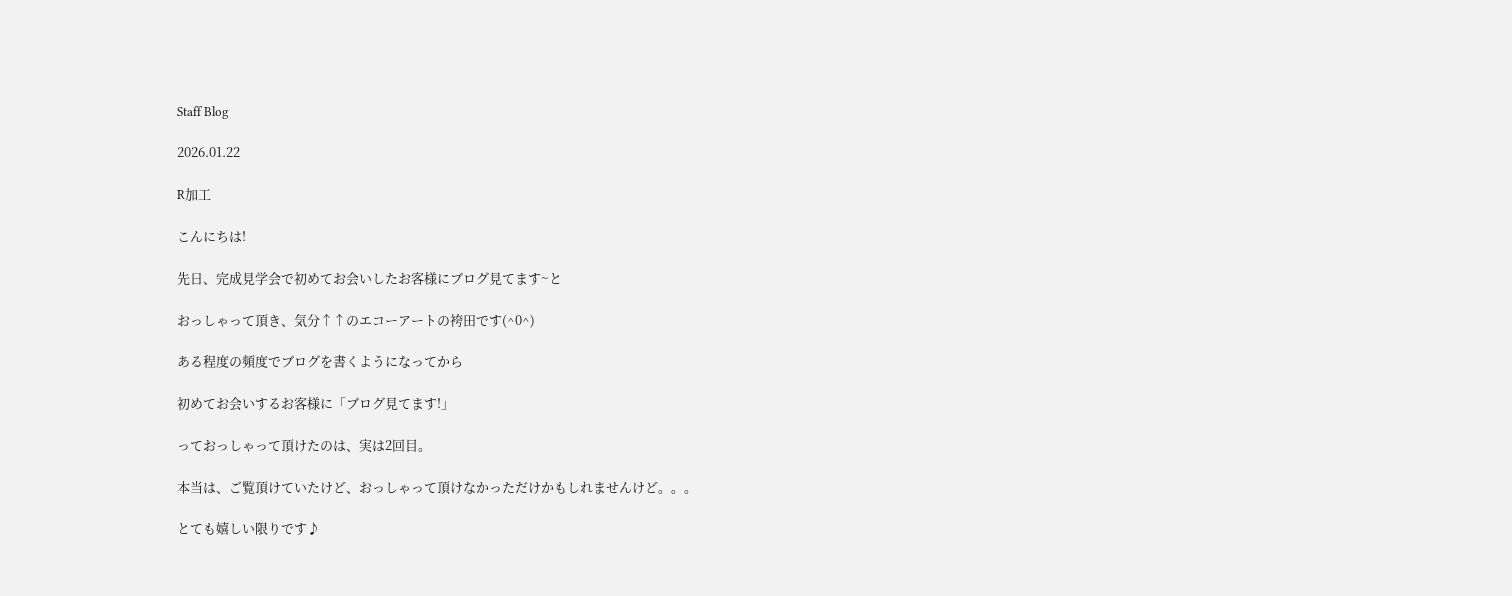Staff Blog

2026.01.22

R加工

こんにちは!

先日、完成見学会で初めてお会いしたお客様にブログ見てます~と

おっしゃって頂き、気分↑↑のエコーアートの袴田です(^0^)

ある程度の頻度でブログを書くようになってから

初めてお会いするお客様に「ブログ見てます!」

っておっしゃって頂けたのは、実は2回目。

本当は、ご覧頂けていたけど、おっしゃって頂けなかっただけかもしれませんけど。。。

とても嬉しい限りです♪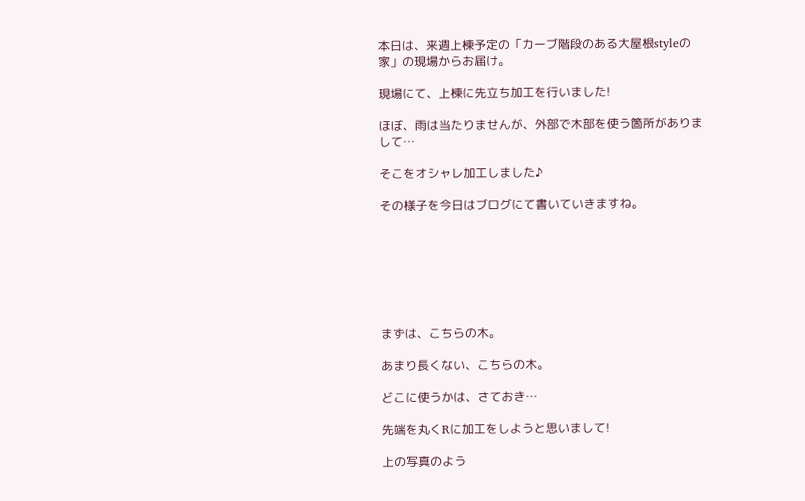本日は、来週上棟予定の「カーブ階段のある大屋根styleの家」の現場からお届け。

現場にて、上棟に先立ち加工を行いました!

ほぼ、雨は当たりませんが、外部で木部を使う箇所がありまして…

そこをオシャレ加工しました♪

その様子を今日はブログにて書いていきますね。







まずは、こちらの木。

あまり長くない、こちらの木。

どこに使うかは、さておき…

先端を丸くRに加工をしようと思いまして!

上の写真のよう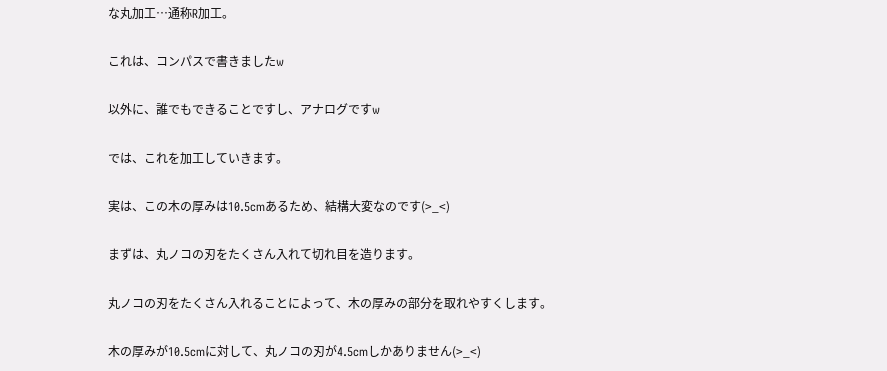な丸加工…通称R加工。

これは、コンパスで書きましたw

以外に、誰でもできることですし、アナログですw

では、これを加工していきます。

実は、この木の厚みは10.5cmあるため、結構大変なのです(>_<)

まずは、丸ノコの刃をたくさん入れて切れ目を造ります。

丸ノコの刃をたくさん入れることによって、木の厚みの部分を取れやすくします。

木の厚みが10.5cmに対して、丸ノコの刃が4.5cmしかありません(>_<)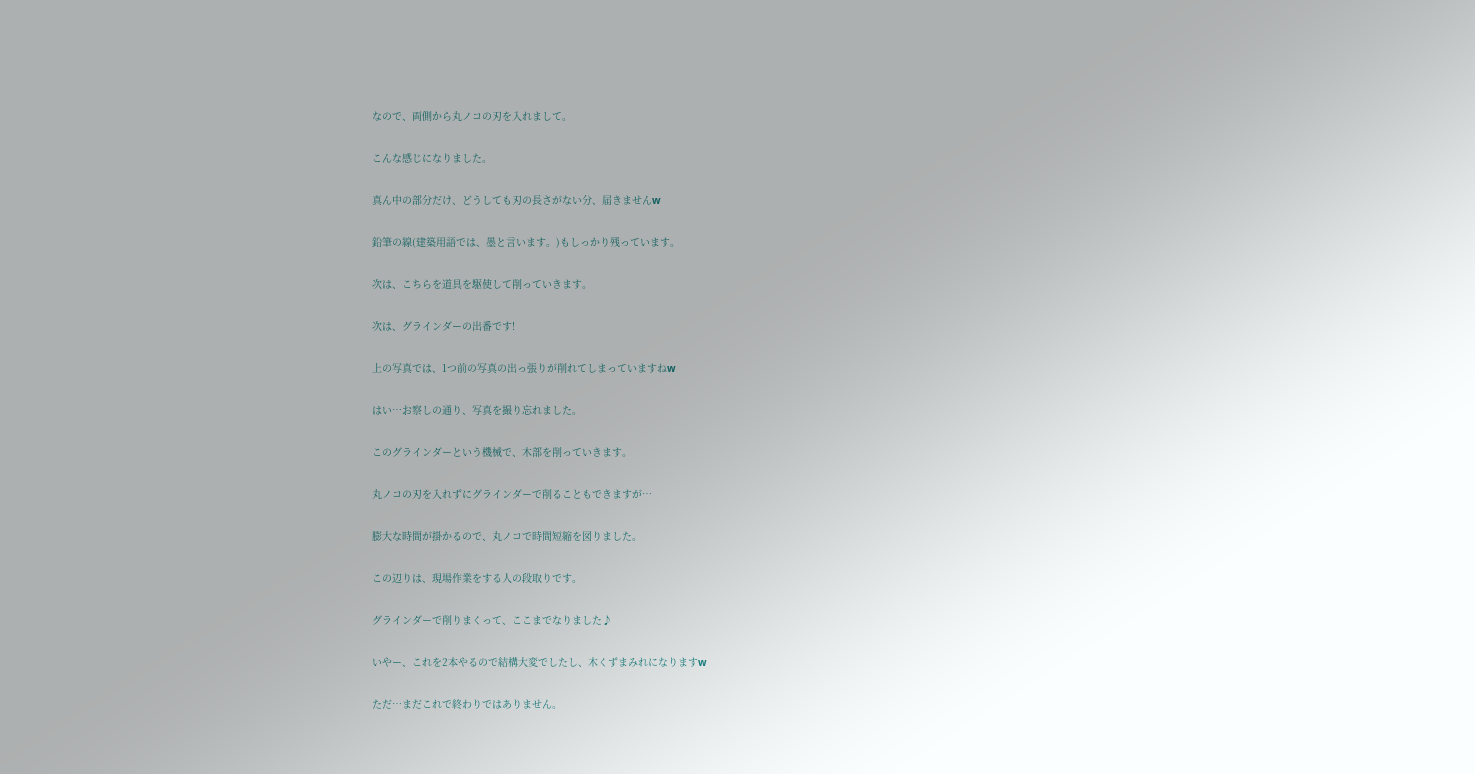なので、両側から丸ノコの刃を入れまして。

こんな感じになりました。

真ん中の部分だけ、どうしても刃の長さがない分、届きませんw

鉛筆の線(建築用語では、墨と言います。)もしっかり残っています。

次は、こちらを道具を駆使して削っていきます。

次は、グラインダーの出番です!

上の写真では、1つ前の写真の出っ張りが削れてしまっていますねw

はい…お察しの通り、写真を撮り忘れました。

このグラインダーという機械で、木部を削っていきます。

丸ノコの刃を入れずにグラインダーで削ることもできますが…

膨大な時間が掛かるので、丸ノコで時間短縮を図りました。

この辺りは、現場作業をする人の段取りです。

グラインダーで削りまくって、ここまでなりました♪

いやー、これを2本やるので結構大変でしたし、木くずまみれになりますw

ただ…まだこれで終わりではありません。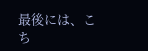最後には、こち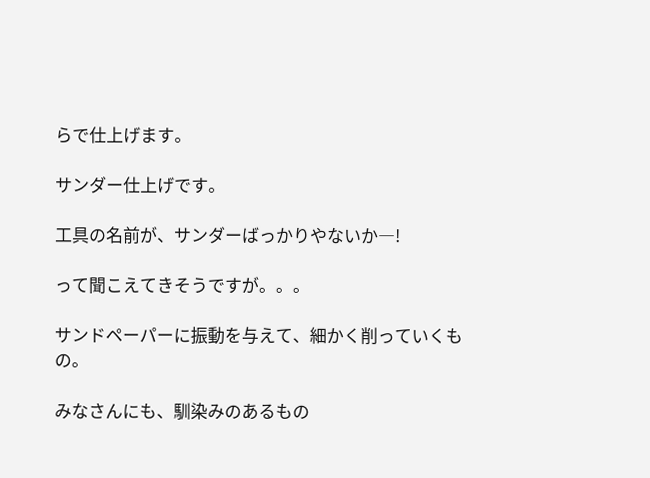らで仕上げます。

サンダー仕上げです。

工具の名前が、サンダーばっかりやないか―!

って聞こえてきそうですが。。。

サンドペーパーに振動を与えて、細かく削っていくもの。

みなさんにも、馴染みのあるもの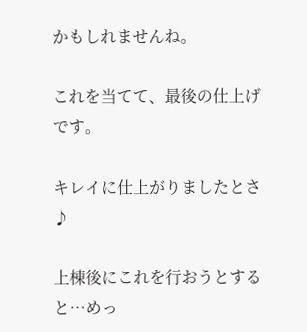かもしれませんね。

これを当てて、最後の仕上げです。

キレイに仕上がりましたとさ♪

上棟後にこれを行おうとすると…めっ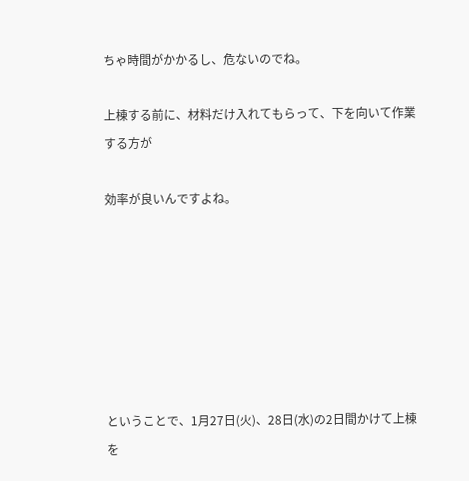ちゃ時間がかかるし、危ないのでね。

上棟する前に、材料だけ入れてもらって、下を向いて作業する方が

効率が良いんですよね。







ということで、1月27日(火)、28日(水)の2日間かけて上棟を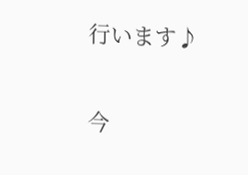行います♪

今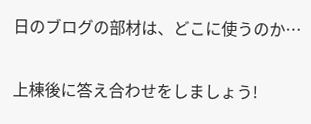日のブログの部材は、どこに使うのか…

上棟後に答え合わせをしましょう!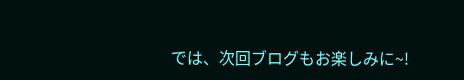では、次回ブログもお楽しみに~!